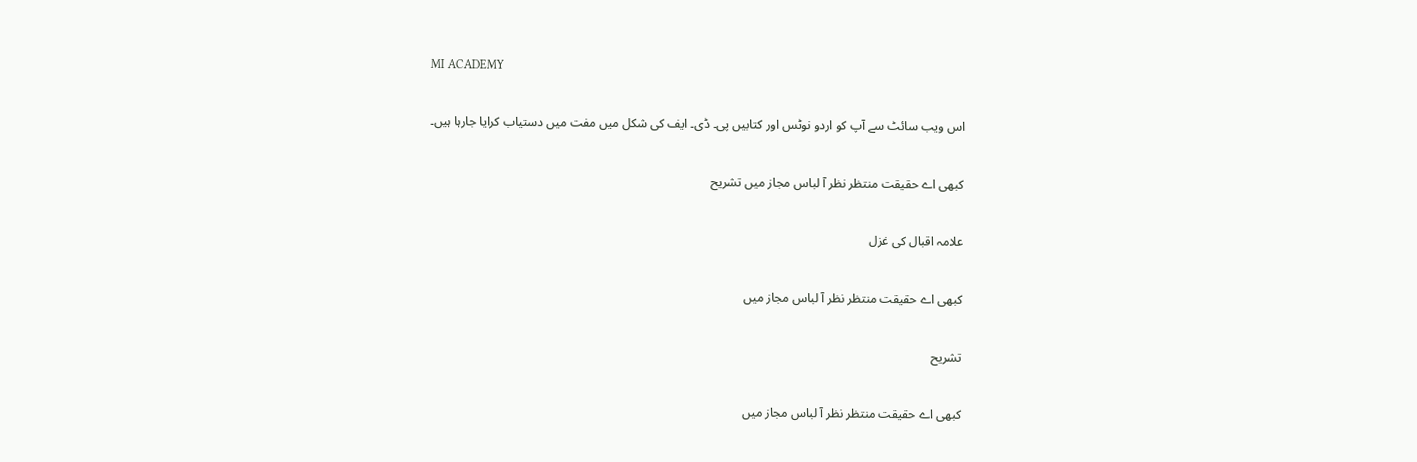MI ACADEMY

اس ویب سائٹ سے آپ کو اردو نوٹس اور کتابیں پی۔ ڈی۔ ایف کی شکل میں مفت میں دستیاب کرایا جارہا ہیں۔

کبھی اے حقیقت منتظر نظر آ لباس مجاز میں تشریح

علامہ اقبال کی غزل

کبھی اے حقیقت منتظر نظر آ لباس مجاز میں

تشریح

کبھی اے حقیقت منتظر نظر آ لباس مجاز میں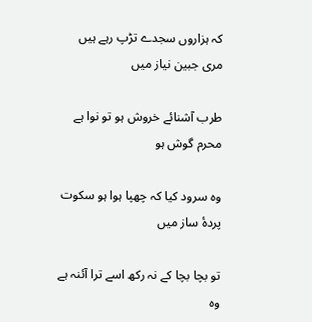کہ ہزاروں سجدے تڑپ رہے ہیں مری جبین نیاز میں

طرب آشنائے خروش ہو تو نوا ہے محرم گوش ہو

وہ سرود کیا کہ چھپا ہوا ہو سکوت پردۂ ساز میں

تو بچا بچا کے نہ رکھ اسے ترا آئنہ ہے وہ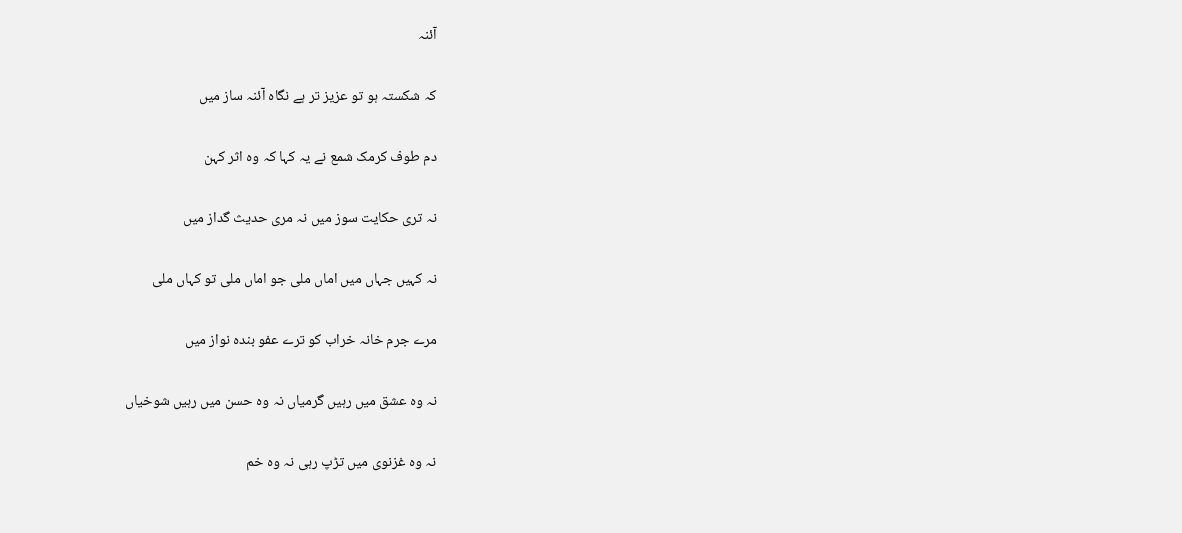آئنہ

کہ شکستہ ہو تو عزیز تر ہے نگاہ آئنہ ساز میں

دم طوف کرمک شمع نے یہ کہا کہ وہ اثر کہن

نہ تری حکایت سوز میں نہ مری حدیث گداز میں

نہ کہیں جہاں میں اماں ملی جو اماں ملی تو کہاں ملی

مرے جرم خانہ خراب کو ترے عفو بندہ نواز میں

نہ وہ عشق میں رہیں گرمیاں نہ وہ حسن میں رہیں شوخیاں

نہ وہ غزنوی میں تڑپ رہی نہ وہ خم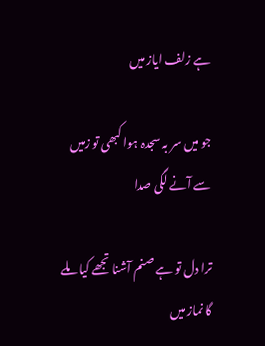ہے زلف ایاز میں

جو میں سر بہ سجدہ ہوا کبھی تو زمیں سے آنے لگی صدا

ترا دل تو ہے صنم آشنا تجھے کیا ملے گا نماز میں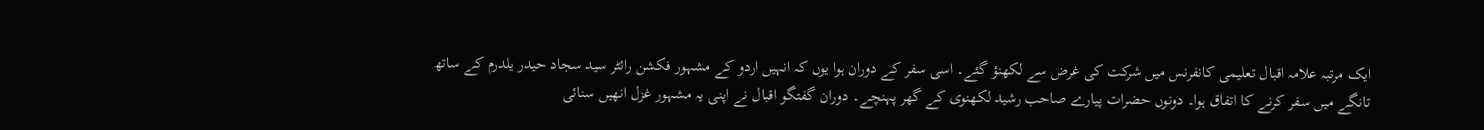ایک مرتبہ علامہ اقبال تعلیمی کانفرنس میں شرکت کی غرض سے لکھنؤ گئے۔ اسی سفر کے دوران ہوا یوں کہ انہیں اردو کے مشہور فکشن رائٹر سید سجاد حیدر یلدرم کے ساتھ تانگے میں سفر کرنے کا اتفاق ہوا۔ دونوں حضرات پیارے صاحب رشید لکھنوی کے گھر پہنچے۔ دوران گفتگو اقبال نے اپنی یہ مشہور غزل انھیں سنائی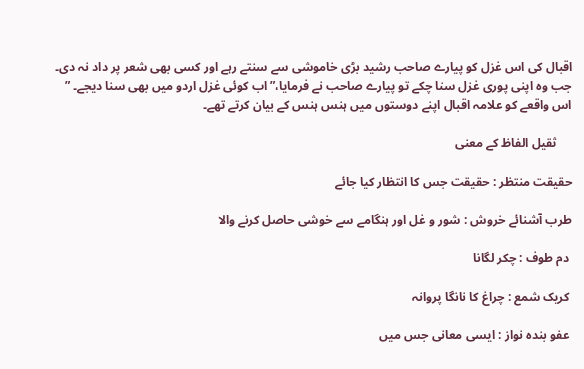اقبال کی اس غزل کو پیارے صاحب رشید بڑی خاموشی سے سنتے رہے اور کسی بھی شعر پر داد نہ دی۔ جب وہ اپنی پوری غزل سنا چکے تو پیارے صاحب نے فرمایا،” اب کوئی غزل اردو میں بھی سنا دیجے۔ ” اس واقعے کو علامہ اقبال اپنے دوستوں میں ہنس ہنس کے بیان کرتے تھے۔

     ثقیل الفاظ کے معنی

حقیقت منتظر : حقیقت جس کا انتظار کیا جائے

طرب آشنائے خروش : شور و غل اور ہنگامے سے خوشی حاصل کرنے والا

 دم طوف : چکر لگانا

 کریک شمع : چراغ کا نانگا پروانہ

 عفو بندہ نواز : ایسی معانی جس میں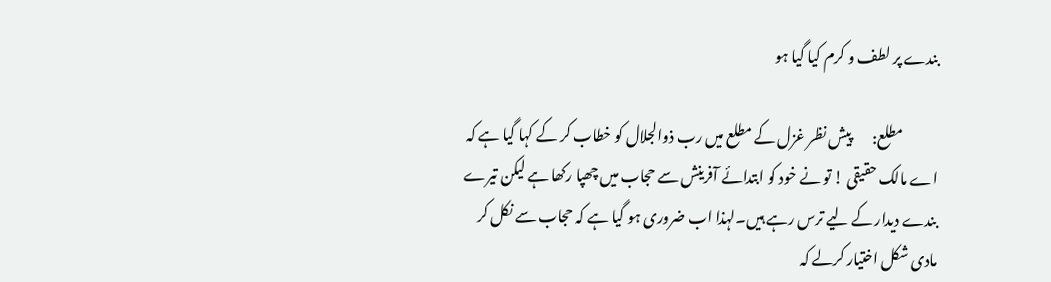بندے پر لطف و کرم کیا گیا ہو

            مطلع:       پیش نظر غزل کے مطلع میں رب ذوالجلال کو خطاب کر کے کہا گیا ہے کہ اے مالک حقیقی ! تو نے خود کو ابتدائے آفرینش سے حجاب میں چھپا رکھا ہے لیکن تیرے بندے دیدار کے لیے ترس رہے ہیں۔لہذا اب ضروری ہو گیا ہے کہ حجاب سے نکل کر مادی شکل اختیار کرلے کہ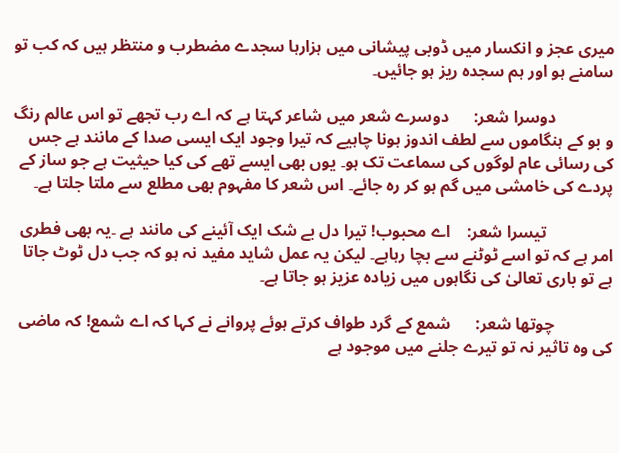میری عجز و انکسار میں ڈوبی پیشانی میں ہزارہا سجدے مضطرب و منتظر ہیں کہ کب تو سامنے ہو اور ہم سجدہ ریز ہو جائیں۔

              دوسرا شعر:      دوسرے شعر میں شاعر کہتا ہے کہ اے رب تجھے تو اس عالم رنگ و بو کے ہنگاموں سے لطف اندوز ہونا چاہیے کہ تیرا وجود ایک ایسی صدا کے مانند ہے جس کی رسائی عام لوگوں کی سماعت تک ہو۔ یوں بھی ایسے تھے کی کیا حیثیت ہے جو ساز کے پردے کی خامشی میں گم ہو کر رہ جائے۔ اس شعر کا مفہوم بھی مطلع سے ملتا جلتا ہے۔

                تیسرا شعر:    اے محبوب! تیرا دل بے شک ایک آئینے کی مانند ہے ۔یہ بھی فطری امر ہے کہ تو اسے ٹوٹنے سے بچا رہاہے۔ لیکن یہ عمل شاید مفید نہ ہو کہ جب دل ٹوٹ جاتا ہے تو باری تعالیٰ کی نگاہوں میں زیادہ عزیز ہو جاتا ہے۔

              چوتھا شعر:      شمع کے گرد طواف کرتے ہوئے پروانے نے کہا کہ اے شمع! کہ ماضی کی وہ تاثیر نہ تو تیرے جلنے میں موجود ہے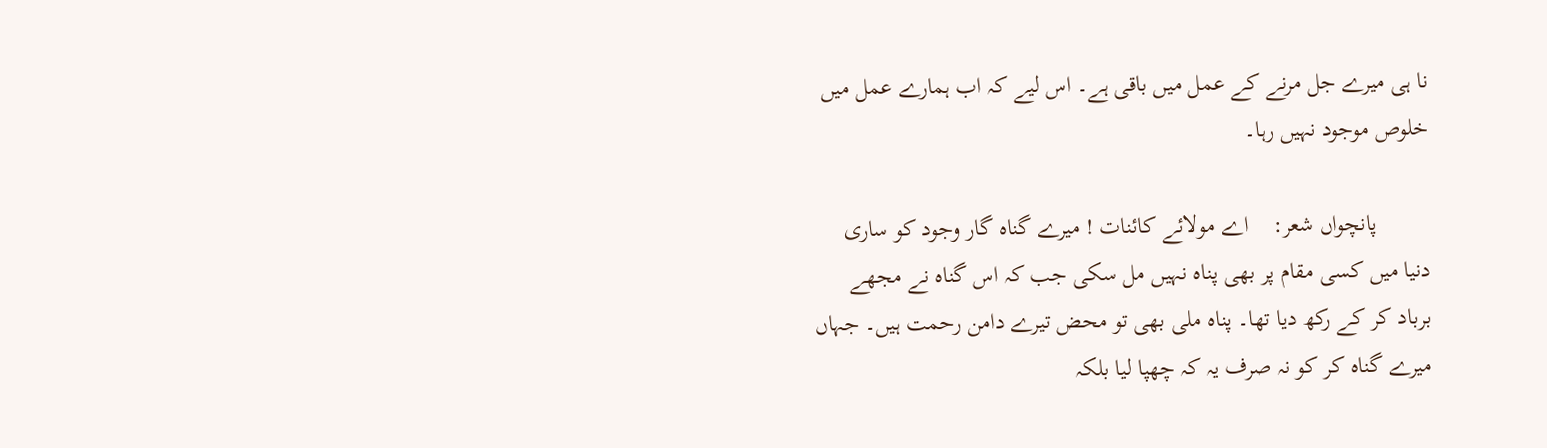نا ہی میرے جل مرنے کے عمل میں باقی ہے۔ اس لیے کہ اب ہمارے عمل میں خلوص موجود نہیں رہا۔

         پانچواں شعر:    اے مولائے کائنات ! میرے گناہ گار وجود کو ساری دنیا میں کسی مقام پر بھی پناہ نہیں مل سکی جب کہ اس گناہ نے مجھے برباد کر کے رکھ دیا تھا۔ پناہ ملی بھی تو محض تیرے دامن رحمت ہیں۔ جہاں میرے گناہ کر کو نہ صرف یہ کہ چھپا لیا بلکہ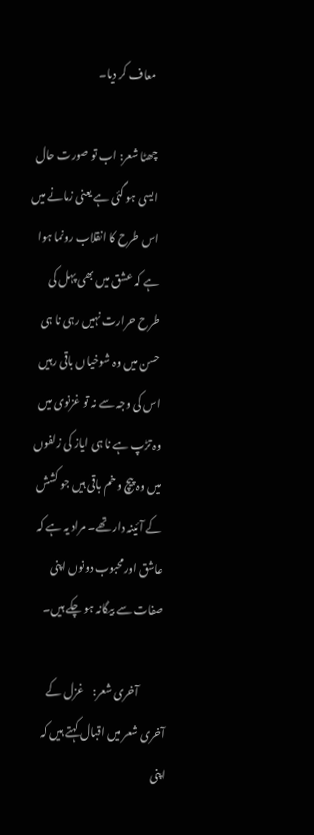معاف کر دیا۔

چھٹا شعر: اب تو صورت حال ایسی ہو گئی ہے یعنی زمانے میں اس طرح کا انقلاب رونما ہوا ہے کہ عشق میں بھی پہل کی طرح حرارت نہیں رہی نا ہی حسن میں وہ شوخیاں باقی رہیں اس کی وجہ سے نہ تو غزنوی میں وہ تڑپ ہے نا ہی ایاز کی زلفوں میں وہ پیچ و خم باقی ہیں جو کشش کے آئینہ دار تھے۔ مراد یہ ہے کہ عاشق اورمحبوب دونوں اپنی صفات سے بیگانہ ہو چکے ہیں۔

            آخری شعر:    غزل کے آخری شعر میں اقبال کہتے ہیں کہ اپنی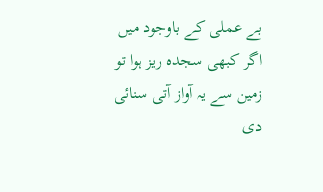بے عملی کے باوجود میں اگر کبھی سجدہ ریز ہوا تو زمین سے یہ آواز آتی سنائی دی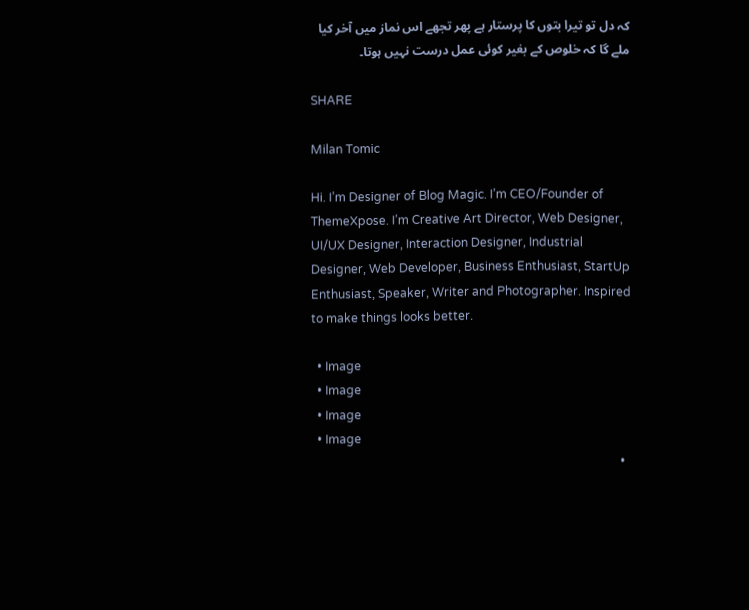کہ دل تو تیرا بتوں کا پرستار ہے پھر تجھے اس نماز میں آخر کیا ملے گا کہ خلوص کے بغیر کوئی عمل درست نہیں ہوتا۔

SHARE

Milan Tomic

Hi. I’m Designer of Blog Magic. I’m CEO/Founder of ThemeXpose. I’m Creative Art Director, Web Designer, UI/UX Designer, Interaction Designer, Industrial Designer, Web Developer, Business Enthusiast, StartUp Enthusiast, Speaker, Writer and Photographer. Inspired to make things looks better.

  • Image
  • Image
  • Image
  • Image
  •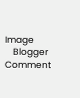Image
    Blogger Comment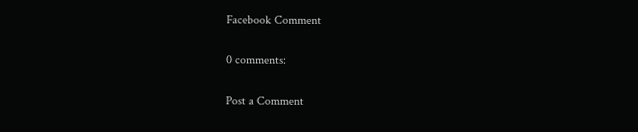Facebook Comment

0 comments:

Post a Comment